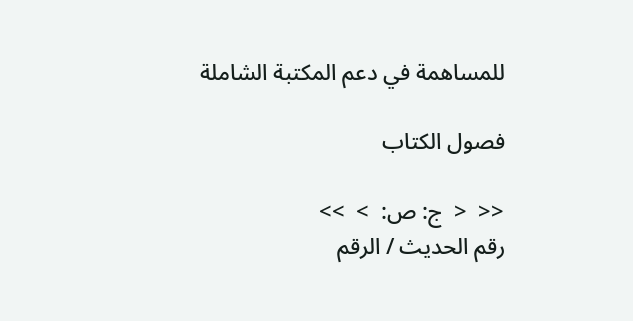للمساهمة في دعم المكتبة الشاملة

فصول الكتاب

<<  <  ج: ص:  >  >>
رقم الحديث / الرقم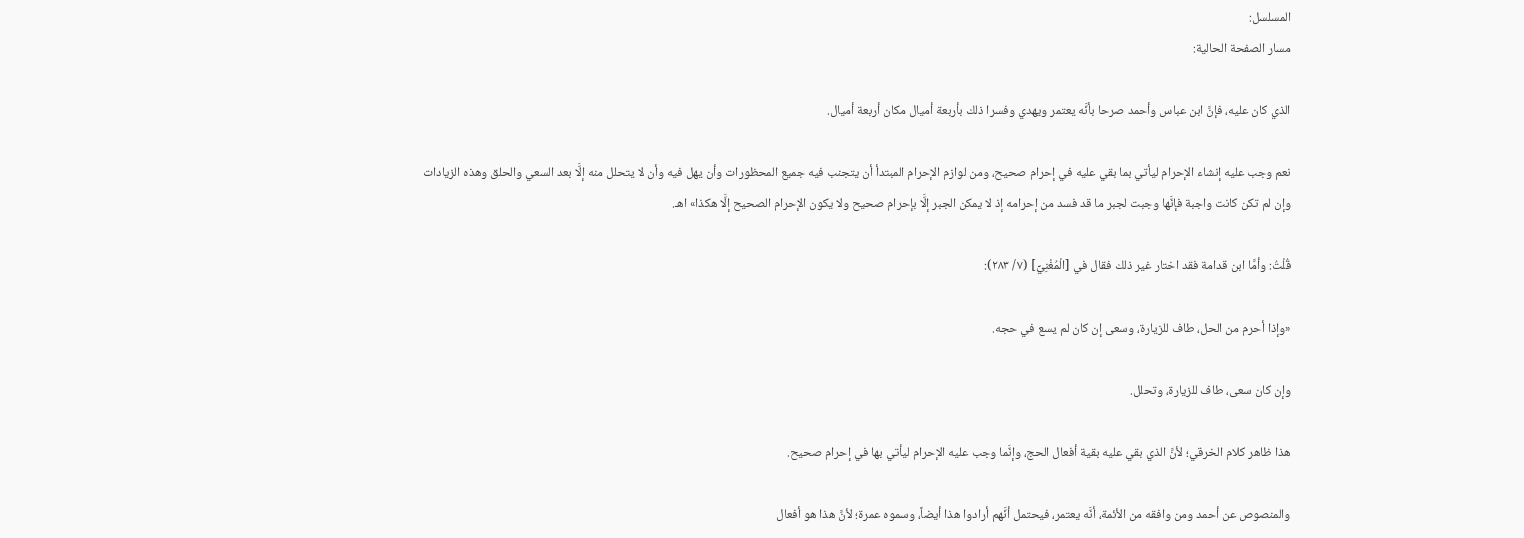المسلسل:
مسار الصفحة الحالية:

الذي كان عليه، فإنَّ ابن عباس وأحمد صرحا بأنَّه يعتمر ويهدي وفسرا ذلك بأربعة أميال مكان أربعة أميال.

نعم وجب عليه إنشاء الإحرام ليأتي بما بقي عليه في إحرام صحيح، ومن لوازم الإحرام المبتدأ أن يتجنب فيه جميع المحظورات وأن يهل فيه وأن لا يتحلل منه إلَّا بعد السعي والحلق وهذه الزيادات وإن لم تكن كانت واجبة فإنَّها وجبت لجبر ما قد فسد من إحرامه إذ لا يمكن الجبر إلَّا بإحرام صحيح ولا يكون الإحرام الصحيح إلَّا هكذا» اهـ.

قُلْتُ: وأمَّا ابن قدامة فقد اختار غير ذلك فقال في [الْمُغْنِيِّ] (٧/ ٢٨٣):

«وإذا أحرم من الحل، طاف للزيارة، وسعى إن كان لم يسع في حجه.

وإن كان سعى، طاف للزيارة، وتحلل.

هذا ظاهر كلام الخرقي؛ لأنَّ الذي بقي عليه بقية أفعال الحج، وإنَّما وجب عليه الإحرام ليأتي بها في إحرام صحيح.

والمنصوص عن أحمد ومن وافقه من الأئمة، أنَّه يعتمر، فيحتمل أنَّهم أرادوا هذا أيضاً، وسموه عمرة؛ لأنَّ هذا هو أفعال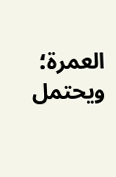العمرة؛ ويحتمل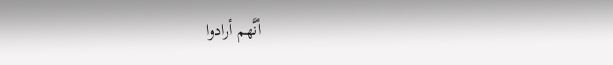أنَّهم أرادوا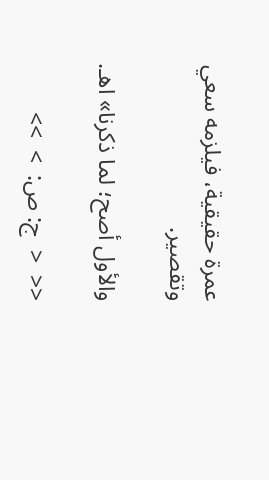عمرة حقيقية، فيلزمه سعي وتقصير.

والأول أصح؛ لما ذكرنا» اهـ.

<<  <  ج: ص:  >  >>